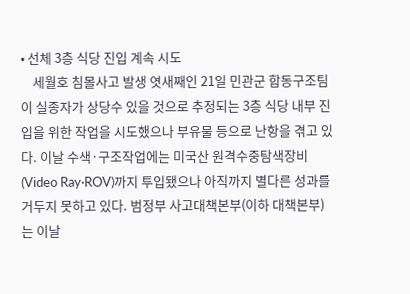• 선체 3층 식당 진입 계속 시도
    세월호 침몰사고 발생 엿새째인 21일 민관군 합동구조팀이 실종자가 상당수 있을 것으로 추정되는 3층 식당 내부 진입을 위한 작업을 시도했으나 부유물 등으로 난항을 겪고 있다. 이날 수색·구조작업에는 미국산 원격수중탐색장비(Video Ray·ROV)까지 투입됐으나 아직까지 별다른 성과를 거두지 못하고 있다. 범정부 사고대책본부(이하 대책본부)는 이날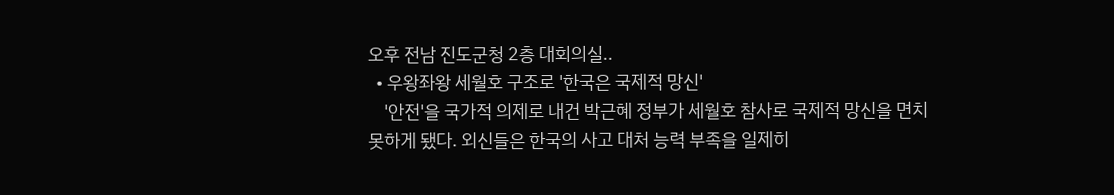오후 전남 진도군청 2층 대회의실..
  • 우왕좌왕 세월호 구조로 '한국은 국제적 망신'
    '안전'을 국가적 의제로 내건 박근혜 정부가 세월호 참사로 국제적 망신을 면치 못하게 됐다. 외신들은 한국의 사고 대처 능력 부족을 일제히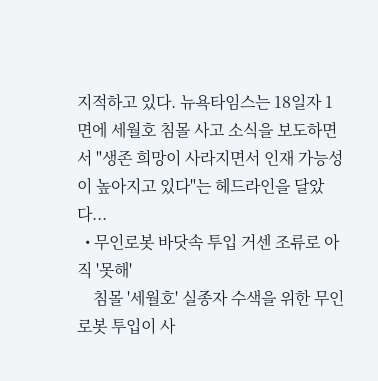지적하고 있다. 뉴욕타임스는 18일자 1면에 세월호 침몰 사고 소식을 보도하면서 "생존 희망이 사라지면서 인재 가능성이 높아지고 있다"는 헤드라인을 달았다...
  • 무인로봇 바닷속 투입 거센 조류로 아직 '못해'
    침몰 '세월호' 실종자 수색을 위한 무인로봇 투입이 사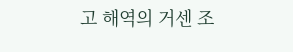고 해역의 거센 조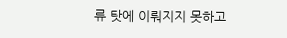류 탓에 이뤄지지 못하고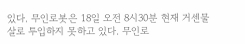있다. 무인로봇은 18일 오전 8시30분 현재 거센물살로 투입하지 못하고 있다. 무인로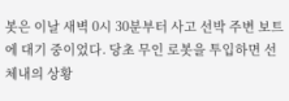봇은 이날 새벽 0시 30분부터 사고 선박 주변 보트에 대기 중이었다. 당초 무인 로봇을 투입하면 선체내의 상황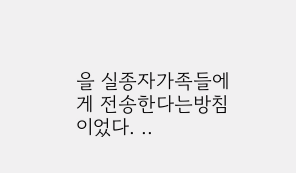을 실종자가족들에게 전송한다는방침이었다. ..